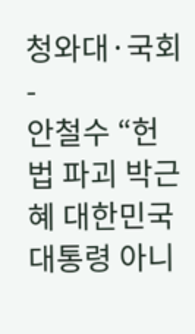청와대·국회
-
안철수 “헌법 파괴 박근혜 대한민국 대통령 아니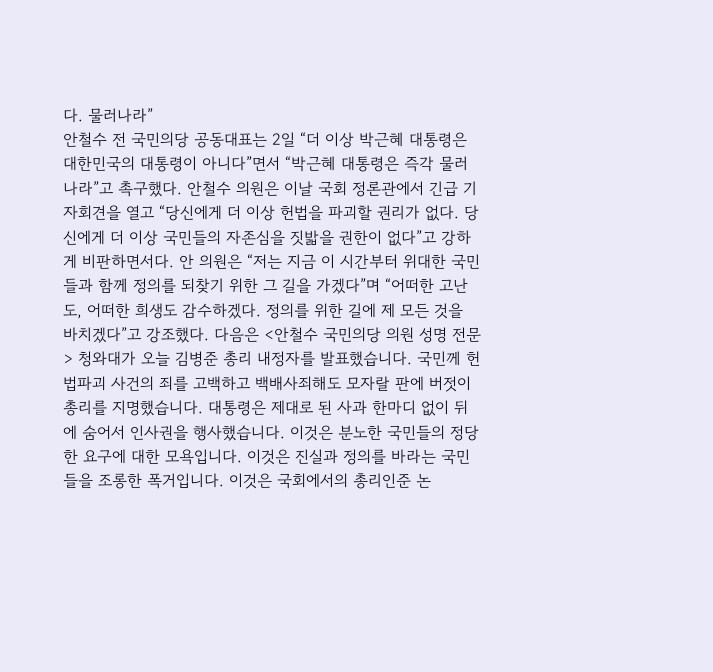다. 물러나라”
안철수 전 국민의당 공동대표는 2일 “더 이상 박근혜 대통령은 대한민국의 대통령이 아니다”면서 “박근혜 대통령은 즉각 물러나라”고 촉구했다. 안철수 의원은 이날 국회 정론관에서 긴급 기자회견을 열고 “당신에게 더 이상 헌법을 파괴할 권리가 없다. 당신에게 더 이상 국민들의 자존심을 짓밟을 권한이 없다”고 강하게 비판하면서다. 안 의원은 “저는 지금 이 시간부터 위대한 국민들과 함께 정의를 되찾기 위한 그 길을 가겠다”며 “어떠한 고난도, 어떠한 희생도 감수하겠다. 정의를 위한 길에 제 모든 것을 바치겠다”고 강조했다. 다음은 <안철수 국민의당 의원 성명 전문> 청와대가 오늘 김병준 총리 내정자를 발표했습니다. 국민께 헌법파괴 사건의 죄를 고백하고 백배사죄해도 모자랄 판에 버젓이 총리를 지명했습니다. 대통령은 제대로 된 사과 한마디 없이 뒤에 숨어서 인사권을 행사했습니다. 이것은 분노한 국민들의 정당한 요구에 대한 모욕입니다. 이것은 진실과 정의를 바라는 국민들을 조롱한 폭거입니다. 이것은 국회에서의 총리인준 논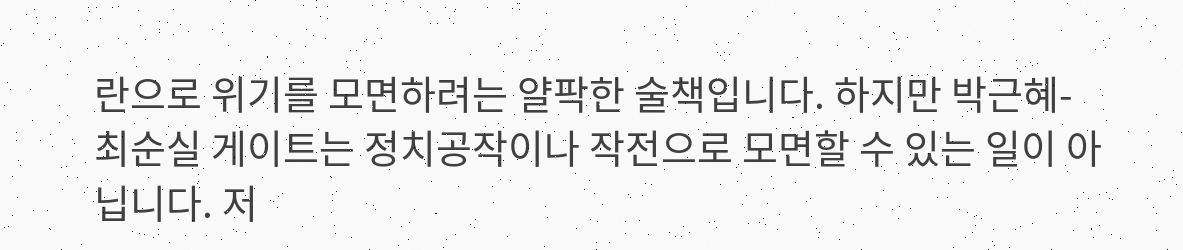란으로 위기를 모면하려는 얄팍한 술책입니다. 하지만 박근혜-최순실 게이트는 정치공작이나 작전으로 모면할 수 있는 일이 아닙니다. 저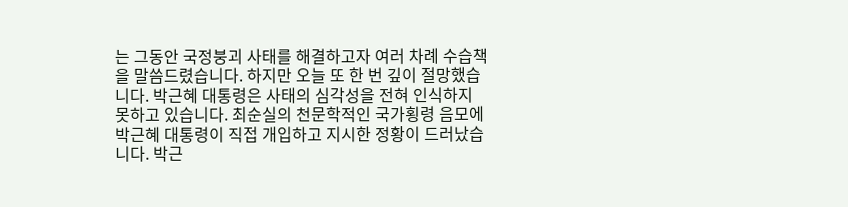는 그동안 국정붕괴 사태를 해결하고자 여러 차례 수습책을 말씀드렸습니다. 하지만 오늘 또 한 번 깊이 절망했습니다. 박근혜 대통령은 사태의 심각성을 전혀 인식하지 못하고 있습니다. 최순실의 천문학적인 국가횡령 음모에 박근혜 대통령이 직접 개입하고 지시한 정황이 드러났습니다. 박근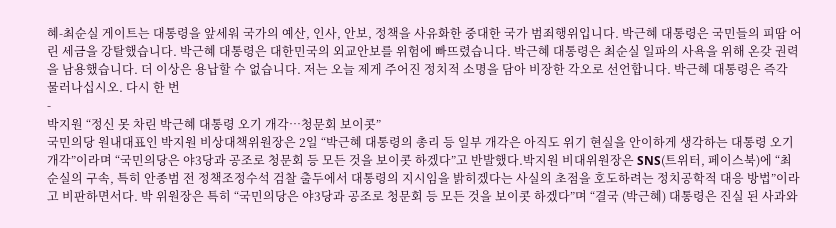혜-최순실 게이트는 대통령을 앞세워 국가의 예산, 인사, 안보, 정책을 사유화한 중대한 국가 범죄행위입니다. 박근혜 대통령은 국민들의 피땀 어린 세금을 강탈했습니다. 박근혜 대통령은 대한민국의 외교안보를 위험에 빠뜨렸습니다. 박근혜 대통령은 최순실 일파의 사욕을 위해 온갖 권력을 남용했습니다. 더 이상은 용납할 수 없습니다. 저는 오늘 제게 주어진 정치적 소명을 담아 비장한 각오로 선언합니다. 박근혜 대통령은 즉각 물러나십시오. 다시 한 번
-
박지원 “정신 못 차린 박근혜 대통령 오기 개각…청문회 보이콧”
국민의당 원내대표인 박지원 비상대책위원장은 2일 “박근혜 대통령의 총리 등 일부 개각은 아직도 위기 현실을 안이하게 생각하는 대통령 오기 개각”이라며 “국민의당은 야3당과 공조로 청문회 등 모든 것을 보이콧 하겠다”고 반발했다.박지원 비대위원장은 SNS(트위터, 페이스북)에 “최순실의 구속, 특히 안종범 전 정책조정수석 검찰 출두에서 대통령의 지시임을 밝히겠다는 사실의 초점을 호도하려는 정치공학적 대응 방법”이라고 비판하면서다. 박 위원장은 특히 “국민의당은 야3당과 공조로 청문회 등 모든 것을 보이콧 하겠다”며 “결국 (박근혜) 대통령은 진실 된 사과와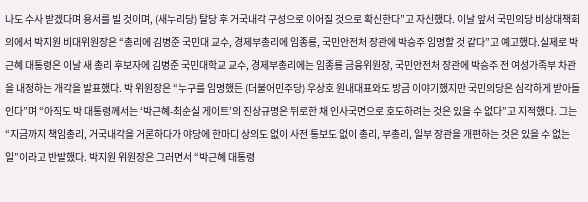나도 수사 받겠다며 용서를 빌 것이며, (새누리당) 탈당 후 거국내각 구성으로 이어질 것으로 확신한다”고 자신했다. 이날 앞서 국민의당 비상대책회의에서 박지원 비대위원장은 “총리에 김병준 국민대 교수, 경제부총리에 임종룡, 국민안전처 장관에 박승주 임명할 것 같다”고 예고했다.실제로 박근혜 대통령은 이날 새 총리 후보자에 김병준 국민대학교 교수, 경제부총리에는 임종룡 금융위원장, 국민안전처 장관에 박승주 전 여성가족부 차관을 내정하는 개각을 발표했다. 박 위원장은 “누구를 임명했든 (더불어민주당) 우상호 원내대표와도 방금 이야기했지만 국민의당은 심각하게 받아들인다”며 “아직도 박 대통령께서는 ‘박근혜-최순실 게이트’의 진상규명은 뒤로한 채 인사국면으로 호도하려는 것은 있을 수 없다”고 지적했다. 그는 “지금까지 책임총리, 거국내각을 거론하다가 야당에 한마디 상의도 없이 사전 통보도 없이 총리, 부총리, 일부 장관을 개편하는 것은 있을 수 없는 일”이라고 반발했다. 박지원 위원장은 그러면서 “박근혜 대통령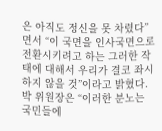은 아직도 정신을 못 차렸다”면서 “이 국면을 인사국면으로 전환시키려고 하는 그러한 작태에 대해서 우리가 결코 좌시하지 않을 것”이라고 밝혔다. 박 위원장은 “이러한 분노는 국민들에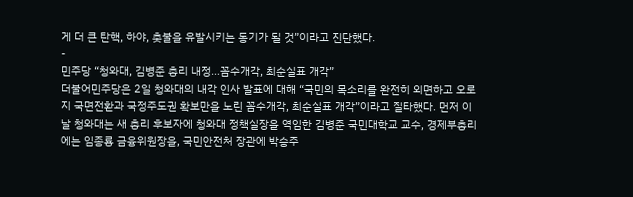게 더 큰 탄핵, 하야, 촛불을 유발시키는 동기가 될 것”이라고 진단했다.
-
민주당 “청와대, 김병준 총리 내정…꼼수개각, 최순실표 개각”
더불어민주당은 2일 청와대의 내각 인사 발표에 대해 “국민의 목소리를 완전히 외면하고 오로지 국면전환과 국정주도권 확보만을 노린 꼼수개각, 최순실표 개각”이라고 질타했다. 먼저 이날 청와대는 새 총리 후보자에 청와대 정책실장을 역임한 김병준 국민대학교 교수, 경제부총리에는 임종룡 금융위원장을, 국민안전처 장관에 박승주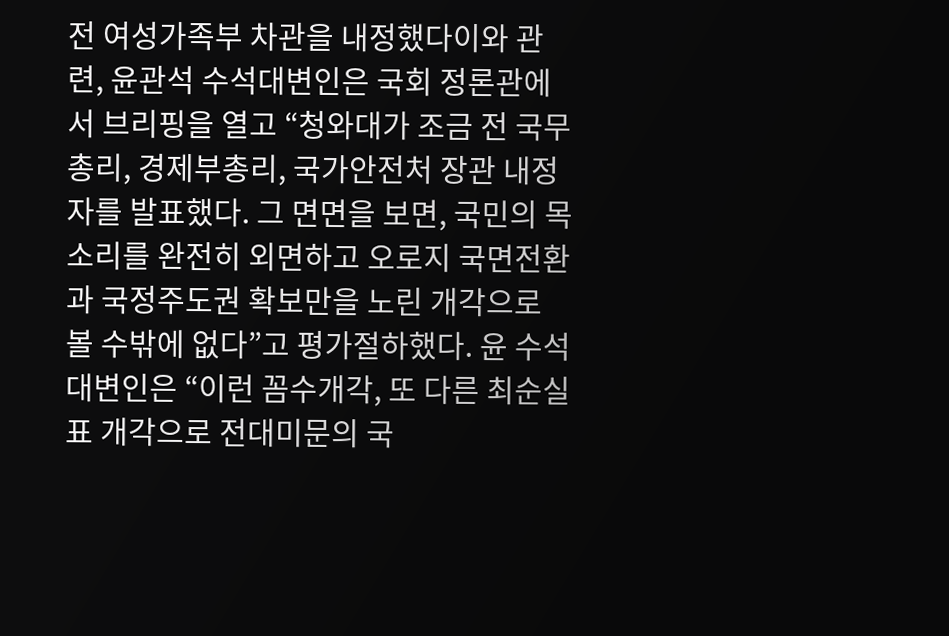전 여성가족부 차관을 내정했다이와 관련, 윤관석 수석대변인은 국회 정론관에서 브리핑을 열고 “청와대가 조금 전 국무총리, 경제부총리, 국가안전처 장관 내정자를 발표했다. 그 면면을 보면, 국민의 목소리를 완전히 외면하고 오로지 국면전환과 국정주도권 확보만을 노린 개각으로 볼 수밖에 없다”고 평가절하했다. 윤 수석대변인은 “이런 꼼수개각, 또 다른 최순실표 개각으로 전대미문의 국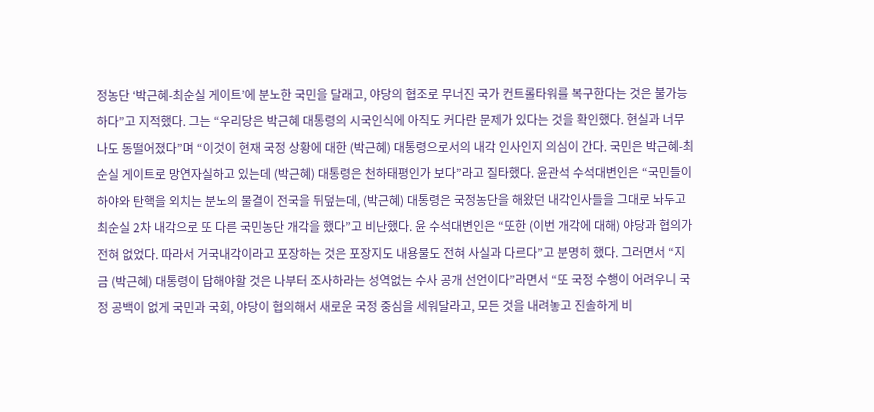정농단 ‘박근혜-최순실 게이트’에 분노한 국민을 달래고, 야당의 협조로 무너진 국가 컨트롤타워를 복구한다는 것은 불가능하다”고 지적했다. 그는 “우리당은 박근혜 대통령의 시국인식에 아직도 커다란 문제가 있다는 것을 확인했다. 현실과 너무나도 동떨어졌다”며 “이것이 현재 국정 상황에 대한 (박근혜) 대통령으로서의 내각 인사인지 의심이 간다. 국민은 박근혜-최순실 게이트로 망연자실하고 있는데 (박근혜) 대통령은 천하태평인가 보다”라고 질타했다. 윤관석 수석대변인은 “국민들이 하야와 탄핵을 외치는 분노의 물결이 전국을 뒤덮는데, (박근혜) 대통령은 국정농단을 해왔던 내각인사들을 그대로 놔두고 최순실 2차 내각으로 또 다른 국민농단 개각을 했다”고 비난했다. 윤 수석대변인은 “또한 (이번 개각에 대해) 야당과 협의가 전혀 없었다. 따라서 거국내각이라고 포장하는 것은 포장지도 내용물도 전혀 사실과 다르다”고 분명히 했다. 그러면서 “지금 (박근혜) 대통령이 답해야할 것은 나부터 조사하라는 성역없는 수사 공개 선언이다”라면서 “또 국정 수행이 어려우니 국정 공백이 없게 국민과 국회, 야당이 협의해서 새로운 국정 중심을 세워달라고, 모든 것을 내려놓고 진솔하게 비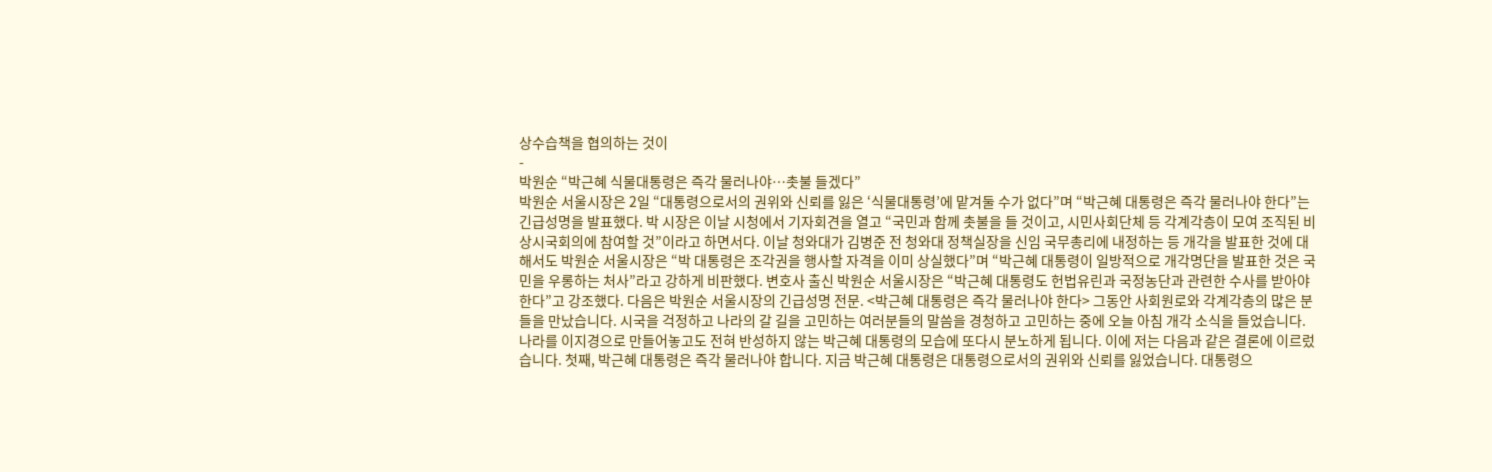상수습책을 협의하는 것이
-
박원순 “박근혜 식물대통령은 즉각 물러나야…촛불 들겠다”
박원순 서울시장은 2일 “대통령으로서의 권위와 신뢰를 잃은 ‘식물대통령’에 맡겨둘 수가 없다”며 “박근혜 대통령은 즉각 물러나야 한다”는 긴급성명을 발표했다. 박 시장은 이날 시청에서 기자회견을 열고 “국민과 함께 촛불을 들 것이고, 시민사회단체 등 각계각층이 모여 조직된 비상시국회의에 참여할 것”이라고 하면서다. 이날 청와대가 김병준 전 청와대 정책실장을 신임 국무총리에 내정하는 등 개각을 발표한 것에 대해서도 박원순 서울시장은 “박 대통령은 조각권을 행사할 자격을 이미 상실했다”며 “박근혜 대통령이 일방적으로 개각명단을 발표한 것은 국민을 우롱하는 처사”라고 강하게 비판했다. 변호사 출신 박원순 서울시장은 “박근혜 대통령도 헌법유린과 국정농단과 관련한 수사를 받아야 한다”고 강조했다. 다음은 박원순 서울시장의 긴급성명 전문. <박근혜 대통령은 즉각 물러나야 한다> 그동안 사회원로와 각계각층의 많은 분들을 만났습니다. 시국을 걱정하고 나라의 갈 길을 고민하는 여러분들의 말씀을 경청하고 고민하는 중에 오늘 아침 개각 소식을 들었습니다. 나라를 이지경으로 만들어놓고도 전혀 반성하지 않는 박근혜 대통령의 모습에 또다시 분노하게 됩니다. 이에 저는 다음과 같은 결론에 이르렀습니다. 첫째, 박근혜 대통령은 즉각 물러나야 합니다. 지금 박근혜 대통령은 대통령으로서의 권위와 신뢰를 잃었습니다. 대통령으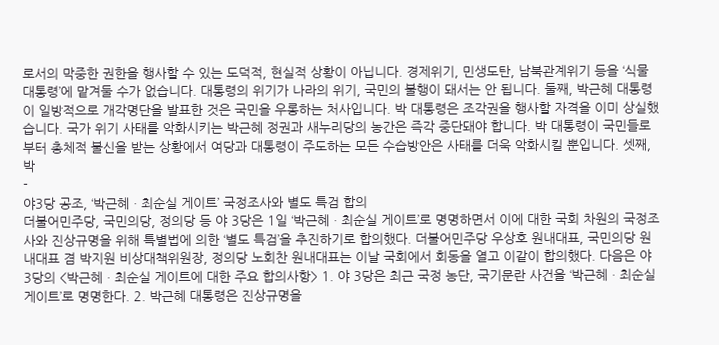로서의 막중한 권한을 행사할 수 있는 도덕적, 현실적 상황이 아닙니다. 경제위기, 민생도탄, 남북관계위기 등을 ‘식물대통령’에 맡겨둘 수가 없습니다. 대통령의 위기가 나라의 위기, 국민의 불행이 돼서는 안 됩니다. 둘째, 박근혜 대통령이 일방적으로 개각명단을 발표한 것은 국민을 우롱하는 처사입니다. 박 대통령은 조각권을 행사할 자격을 이미 상실했습니다. 국가 위기 사태를 악화시키는 박근혜 정권과 새누리당의 농간은 즉각 중단돼야 합니다. 박 대통령이 국민들로부터 총체적 불신을 받는 상황에서 여당과 대통령이 주도하는 모든 수습방안은 사태를 더욱 악화시킬 뿐입니다. 셋째, 박
-
야3당 공조, ‘박근혜ㆍ최순실 게이트’ 국정조사와 별도 특검 합의
더불어민주당, 국민의당, 정의당 등 야 3당은 1일 ‘박근혜ㆍ최순실 게이트’로 명명하면서 이에 대한 국회 차원의 국정조사와 진상규명을 위해 특별법에 의한 ‘별도 특검’을 추진하기로 합의했다. 더불어민주당 우상호 원내대표, 국민의당 원내대표 겸 박지원 비상대책위원장, 정의당 노회찬 원내대표는 이날 국회에서 회동을 열고 이같이 합의했다. 다음은 야 3당의 <박근혜ㆍ최순실 게이트에 대한 주요 합의사항> 1. 야 3당은 최근 국정 농단, 국기문란 사건을 ‘박근혜ㆍ최순실 게이트’로 명명한다. 2. 박근혜 대통령은 진상규명을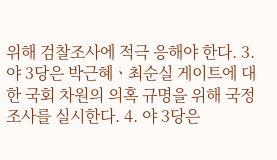위해 검찰조사에 적극 응해야 한다. 3. 야 3당은 박근혜ㆍ최순실 게이트에 대한 국회 차원의 의혹 규명을 위해 국정조사를 실시한다. 4. 야 3당은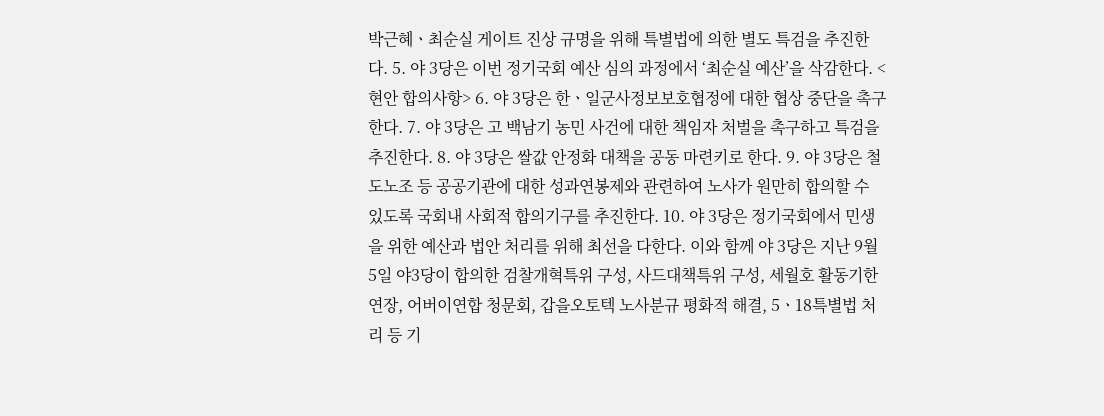박근혜ㆍ최순실 게이트 진상 규명을 위해 특별법에 의한 별도 특검을 추진한다. 5. 야 3당은 이번 정기국회 예산 심의 과정에서 ‘최순실 예산’을 삭감한다. <현안 합의사항> 6. 야 3당은 한ㆍ일군사정보보호협정에 대한 협상 중단을 촉구한다. 7. 야 3당은 고 백남기 농민 사건에 대한 책임자 처벌을 촉구하고 특검을 추진한다. 8. 야 3당은 쌀값 안정화 대책을 공동 마련키로 한다. 9. 야 3당은 철도노조 등 공공기관에 대한 성과연봉제와 관련하여 노사가 원만히 합의할 수 있도록 국회내 사회적 합의기구를 추진한다. 10. 야 3당은 정기국회에서 민생을 위한 예산과 법안 처리를 위해 최선을 다한다. 이와 함께 야 3당은 지난 9월 5일 야3당이 합의한 검찰개혁특위 구성, 사드대책특위 구성, 세월호 활동기한 연장, 어버이연합 청문회, 갑을오토텍 노사분규 평화적 해결, 5ㆍ18특별법 처리 등 기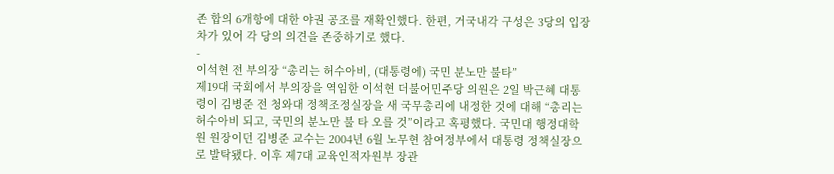존 합의 6개항에 대한 야권 공조를 재확인했다. 한편, 거국내각 구성은 3당의 입장 차가 있어 각 당의 의견을 존중하기로 했다.
-
이석현 전 부의장 “총리는 허수아비, (대통령에) 국민 분노만 불타”
제19대 국회에서 부의장을 역임한 이석현 더불어민주당 의원은 2일 박근혜 대통령이 김병준 전 청와대 정책조정실장을 새 국무총리에 내정한 것에 대해 “총리는 허수아비 되고, 국민의 분노만 불 타 오를 것”이라고 혹평했다. 국민대 행정대학원 원장이던 김병준 교수는 2004년 6월 노무현 참여정부에서 대통령 정책실장으로 발탁됐다. 이후 제7대 교육인적자원부 장관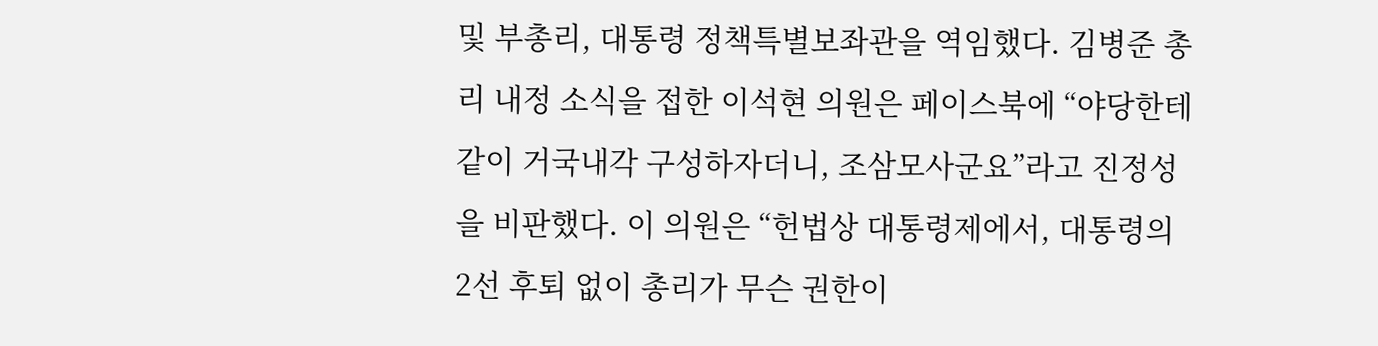및 부총리, 대통령 정책특별보좌관을 역임했다. 김병준 총리 내정 소식을 접한 이석현 의원은 페이스북에 “야당한테 같이 거국내각 구성하자더니, 조삼모사군요”라고 진정성을 비판했다. 이 의원은 “헌법상 대통령제에서, 대통령의 2선 후퇴 없이 총리가 무슨 권한이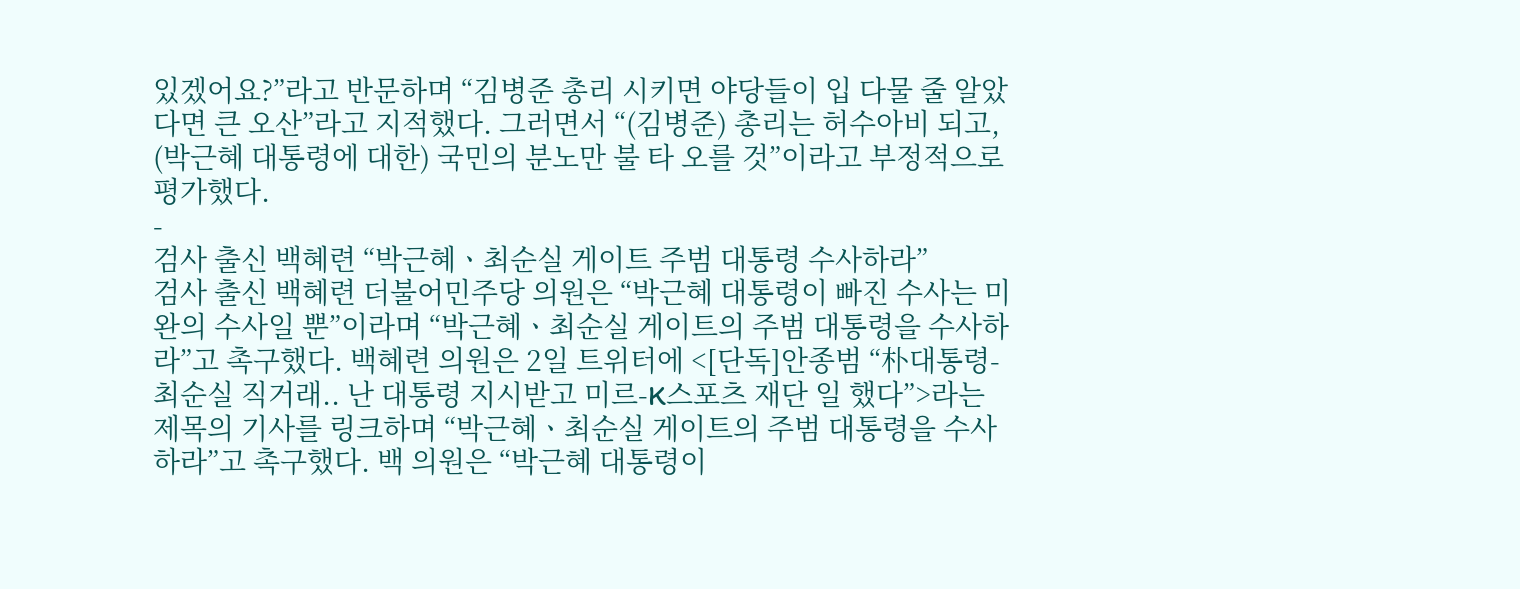있겠어요?”라고 반문하며 “김병준 총리 시키면 야당들이 입 다물 줄 알았다면 큰 오산”라고 지적했다. 그러면서 “(김병준) 총리는 허수아비 되고, (박근혜 대통령에 대한) 국민의 분노만 불 타 오를 것”이라고 부정적으로 평가했다.
-
검사 출신 백혜련 “박근혜ㆍ최순실 게이트 주범 대통령 수사하라”
검사 출신 백혜련 더불어민주당 의원은 “박근혜 대통령이 빠진 수사는 미완의 수사일 뿐”이라며 “박근혜ㆍ최순실 게이트의 주범 대통령을 수사하라”고 촉구했다. 백혜련 의원은 2일 트위터에 <[단독]안종범 “朴대통령-최순실 직거래.. 난 대통령 지시받고 미르-K스포츠 재단 일 했다”>라는 제목의 기사를 링크하며 “박근혜ㆍ최순실 게이트의 주범 대통령을 수사하라”고 촉구했다. 백 의원은 “박근혜 대통령이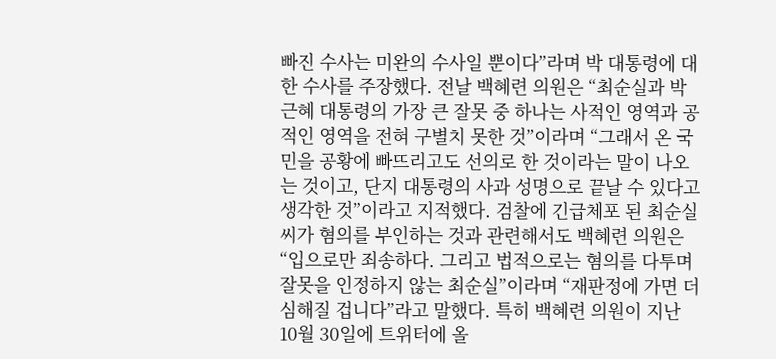빠진 수사는 미완의 수사일 뿐이다”라며 박 대통령에 대한 수사를 주장했다. 전날 백혜련 의원은 “최순실과 박근혜 대통령의 가장 큰 잘못 중 하나는 사적인 영역과 공적인 영역을 전혀 구별치 못한 것”이라며 “그래서 온 국민을 공황에 빠뜨리고도 선의로 한 것이라는 말이 나오는 것이고, 단지 대통령의 사과 성명으로 끝날 수 있다고 생각한 것”이라고 지적했다. 검찰에 긴급체포 된 최순실씨가 혐의를 부인하는 것과 관련해서도 백혜련 의원은 “입으로만 죄송하다. 그리고 법적으로는 혐의를 다투며 잘못을 인정하지 않는 최순실”이라며 “재판정에 가면 더 심해질 겁니다”라고 말했다. 특히 백혜련 의원이 지난 10월 30일에 트위터에 올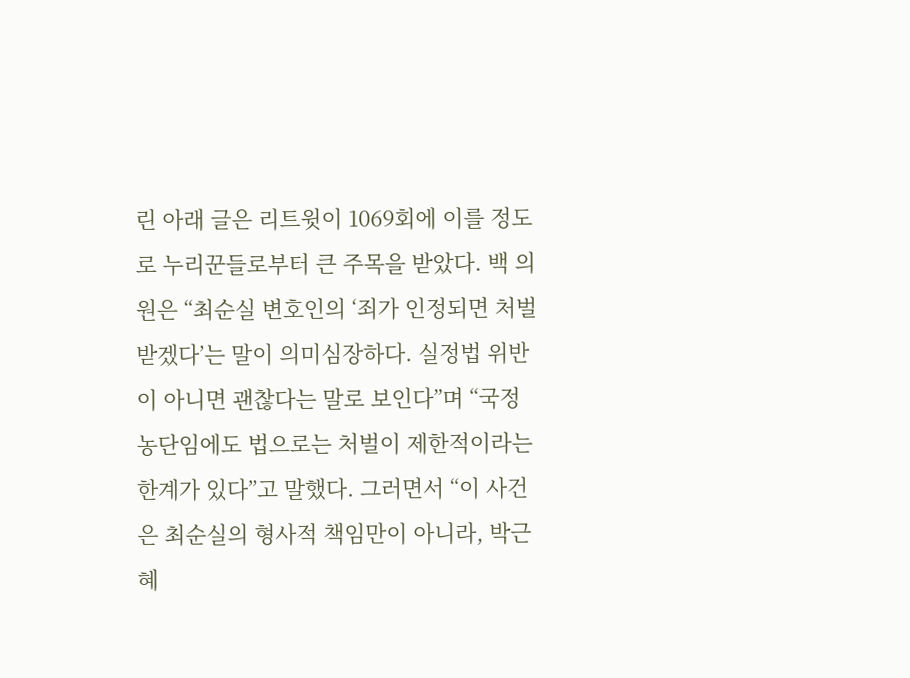린 아래 글은 리트윗이 1069회에 이를 정도로 누리꾼들로부터 큰 주목을 받았다. 백 의원은 “최순실 변호인의 ‘죄가 인정되면 처벌받겠다’는 말이 의미심장하다. 실정법 위반이 아니면 괜찮다는 말로 보인다”며 “국정농단임에도 법으로는 처벌이 제한적이라는 한계가 있다”고 말했다. 그러면서 “이 사건은 최순실의 형사적 책임만이 아니라, 박근혜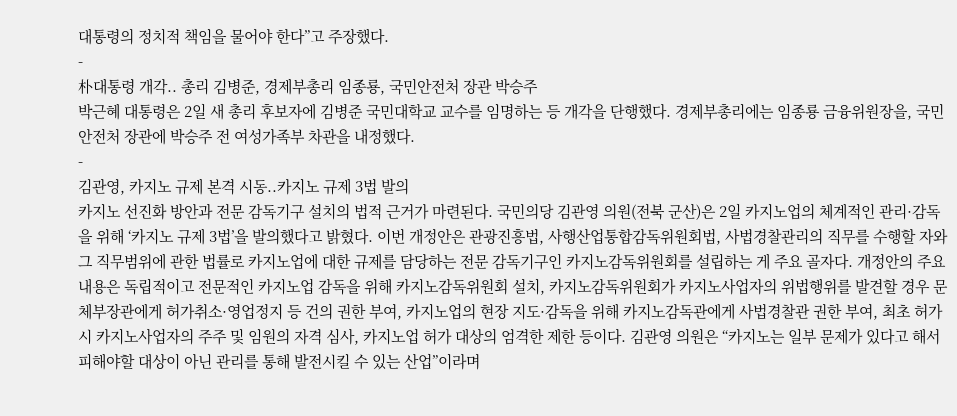대통령의 정치적 책임을 물어야 한다”고 주장했다.
-
朴대통령 개각.. 총리 김병준, 경제부총리 임종룡, 국민안전처 장관 박승주
박근혜 대통령은 2일 새 총리 후보자에 김병준 국민대학교 교수를 임명하는 등 개각을 단행했다. 경제부총리에는 임종룡 금융위원장을, 국민안전처 장관에 박승주 전 여성가족부 차관을 내정했다.
-
김관영, 카지노 규제 본격 시동..카지노 규제 3법 발의
카지노 선진화 방안과 전문 감독기구 설치의 법적 근거가 마련된다. 국민의당 김관영 의원(전북 군산)은 2일 카지노업의 체계적인 관리·감독을 위해 ‘카지노 규제 3법’을 발의했다고 밝혔다. 이번 개정안은 관광진흥법, 사행산업통합감독위원회법, 사법경찰관리의 직무를 수행할 자와 그 직무범위에 관한 법률로 카지노업에 대한 규제를 담당하는 전문 감독기구인 카지노감독위원회를 설립하는 게 주요 골자다. 개정안의 주요 내용은 독립적이고 전문적인 카지노업 감독을 위해 카지노감독위원회 설치, 카지노감독위원회가 카지노사업자의 위법행위를 발견할 경우 문체부장관에게 허가취소·영업정지 등 건의 권한 부여, 카지노업의 현장 지도·감독을 위해 카지노감독관에게 사법경찰관 권한 부여, 최초 허가 시 카지노사업자의 주주 및 임원의 자격 심사, 카지노업 허가 대상의 엄격한 제한 등이다. 김관영 의원은 “카지노는 일부 문제가 있다고 해서 피해야할 대상이 아닌 관리를 통해 발전시킬 수 있는 산업”이라며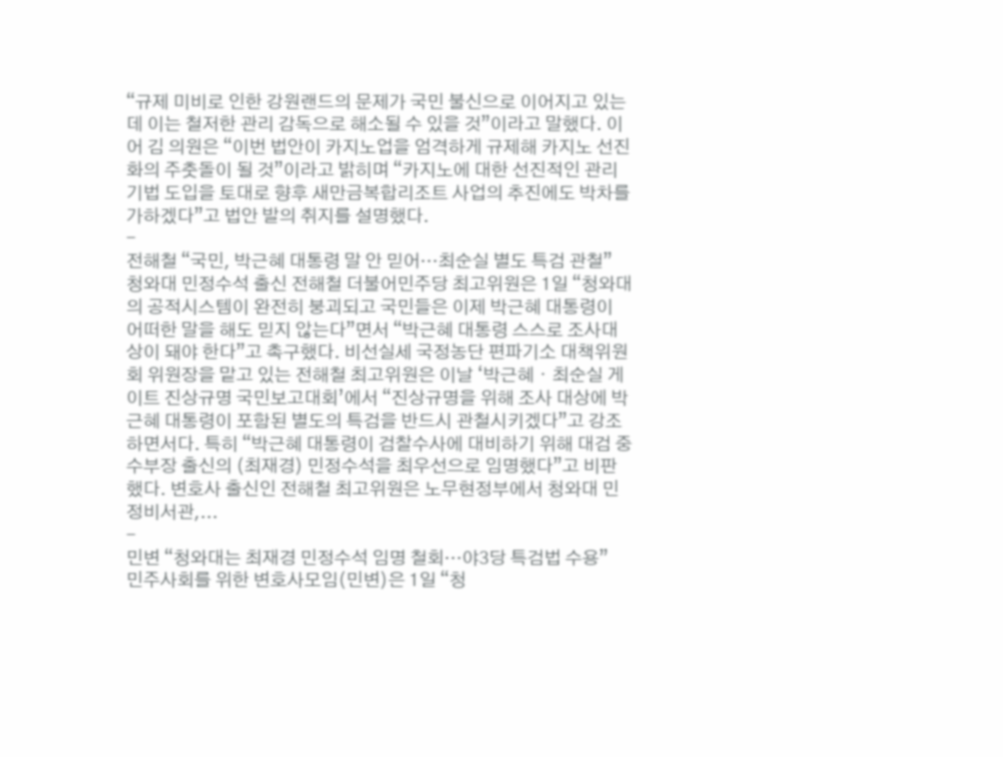“규제 미비로 인한 강원랜드의 문제가 국민 불신으로 이어지고 있는데 이는 철저한 관리 감독으로 해소될 수 있을 것”이라고 말했다. 이어 김 의원은 “이번 법안이 카지노업을 엄격하게 규제해 카지노 선진화의 주춧돌이 될 것”이라고 밝히며 “카지노에 대한 선진적인 관리 기법 도입을 토대로 향후 새만금복합리조트 사업의 추진에도 박차를 가하겠다”고 법안 발의 취지를 설명했다.
-
전해철 “국민, 박근혜 대통령 말 안 믿어…최순실 별도 특검 관철”
청와대 민정수석 출신 전해철 더불어민주당 최고위원은 1일 “청와대의 공적시스템이 완전히 붕괴되고 국민들은 이제 박근혜 대통령이 어떠한 말을 해도 믿지 않는다”면서 “박근혜 대통령 스스로 조사대상이 돼야 한다”고 촉구했다. 비선실세 국정농단 편파기소 대책위원회 위원장을 맡고 있는 전해철 최고위원은 이날 ‘박근혜ㆍ최순실 게이트 진상규명 국민보고대회’에서 “진상규명을 위해 조사 대상에 박근혜 대통령이 포함된 별도의 특검을 반드시 관철시키겠다”고 강조하면서다. 특히 “박근혜 대통령이 검찰수사에 대비하기 위해 대검 중수부장 출신의 (최재경) 민정수석을 최우선으로 임명했다”고 비판했다. 변호사 출신인 전해철 최고위원은 노무현정부에서 청와대 민정비서관,...
-
민변 “청와대는 최재경 민정수석 임명 철회…야3당 특검법 수용”
민주사회를 위한 변호사모임(민변)은 1일 “청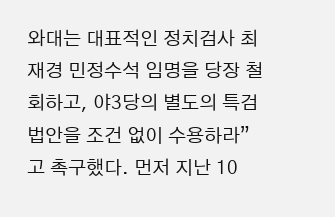와대는 대표적인 정치검사 최재경 민정수석 임명을 당장 철회하고, 야3당의 별도의 특검법안을 조건 없이 수용하라”고 촉구했다. 먼저 지난 10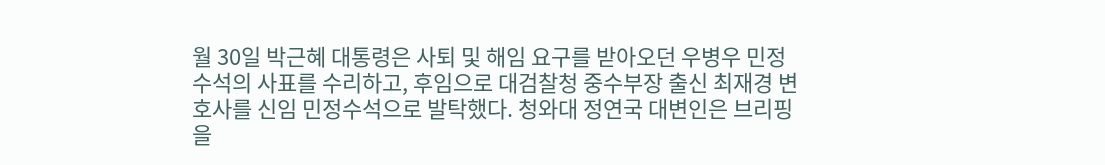월 30일 박근혜 대통령은 사퇴 및 해임 요구를 받아오던 우병우 민정수석의 사표를 수리하고, 후임으로 대검찰청 중수부장 출신 최재경 변호사를 신임 민정수석으로 발탁했다. 청와대 정연국 대변인은 브리핑을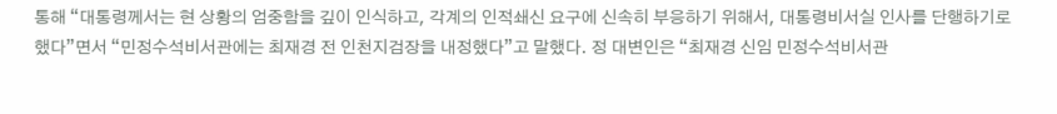통해 “대통령께서는 현 상황의 엄중함을 깊이 인식하고, 각계의 인적쇄신 요구에 신속히 부응하기 위해서, 대통령비서실 인사를 단행하기로 했다”면서 “민정수석비서관에는 최재경 전 인천지검장을 내정했다”고 말했다. 정 대변인은 “최재경 신임 민정수석비서관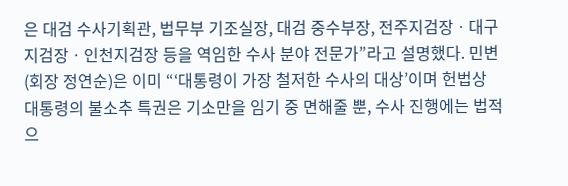은 대검 수사기획관, 법무부 기조실장, 대검 중수부장, 전주지검장ㆍ대구지검장ㆍ인천지검장 등을 역임한 수사 분야 전문가”라고 설명했다. 민변(회장 정연순)은 이미 “‘대통령이 가장 철저한 수사의 대상’이며 헌법상 대통령의 불소추 특권은 기소만을 임기 중 면해줄 뿐, 수사 진행에는 법적으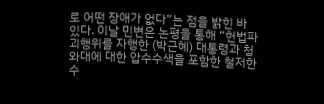로 어떤 장애가 없다”는 점을 밝힌 바 있다. 이날 민변은 논평을 통해 “헌법파괴행위를 자행한 (박근혜) 대통령과 청와대에 대한 압수수색을 포함한 철저한 수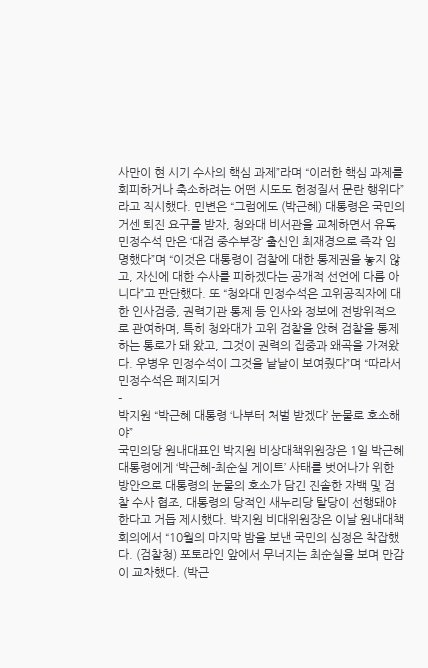사만이 현 시기 수사의 핵심 과제”라며 “이러한 핵심 과제를 회피하거나 축소하려는 어떤 시도도 헌정질서 문란 행위다”라고 직시했다. 민변은 “그럼에도 (박근혜) 대통령은 국민의 거센 퇴진 요구를 받자, 청와대 비서관을 교체하면서 유독 민정수석 만은 ‘대검 중수부장’ 출신인 최재경으로 즉각 임명했다”며 “이것은 대통령이 검찰에 대한 통제권을 놓지 않고, 자신에 대한 수사를 피하겠다는 공개적 선언에 다름 아니다”고 판단했다. 또 “청와대 민정수석은 고위공직자에 대한 인사검증, 권력기관 통제 등 인사와 정보에 전방위적으로 관여하며, 특히 청와대가 고위 검찰을 앉혀 검찰을 통제하는 통로가 돼 왔고, 그것이 권력의 집중과 왜곡을 가져왔다. 우병우 민정수석이 그것을 낱낱이 보여줬다”며 “따라서 민정수석은 폐지되거
-
박지원 “박근혜 대통령 ‘나부터 처벌 받겠다’ 눈물로 호소해야”
국민의당 원내대표인 박지원 비상대책위원장은 1일 박근혜 대통령에게 ‘박근혜-최순실 게이트’ 사태를 벗어나가 위한 방안으로 대통령의 눈물의 호소가 담긴 진솔한 자백 및 검찰 수사 협조, 대통령의 당적인 새누리당 탈당이 선행돼야 한다고 거듭 제시했다. 박지원 비대위원장은 이날 원내대책회의에서 “10월의 마지막 밤을 보낸 국민의 심정은 착잡했다. (검찰청) 포토라인 앞에서 무너지는 최순실을 보며 만감이 교차했다. (박근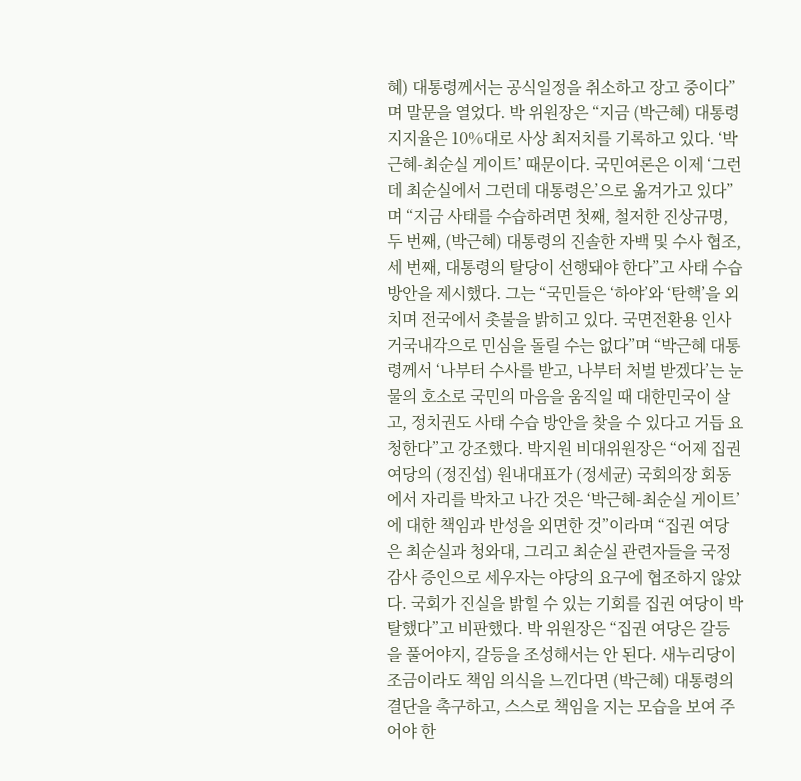혜) 대통령께서는 공식일정을 취소하고 장고 중이다”며 말문을 열었다. 박 위원장은 “지금 (박근혜) 대통령 지지율은 10%대로 사상 최저치를 기록하고 있다. ‘박근혜-최순실 게이트’ 때문이다. 국민여론은 이제 ‘그런데 최순실에서 그런데 대통령은’으로 옮겨가고 있다”며 “지금 사태를 수습하려면 첫째, 철저한 진상규명, 두 번째, (박근혜) 대통령의 진솔한 자백 및 수사 협조, 세 번째, 대통령의 탈당이 선행돼야 한다”고 사태 수습방안을 제시했다. 그는 “국민들은 ‘하야’와 ‘탄핵’을 외치며 전국에서 촛불을 밝히고 있다. 국면전환용 인사 거국내각으로 민심을 돌릴 수는 없다”며 “박근혜 대통령께서 ‘나부터 수사를 받고, 나부터 처벌 받겠다’는 눈물의 호소로 국민의 마음을 움직일 때 대한민국이 살고, 정치권도 사태 수습 방안을 찾을 수 있다고 거듭 요청한다”고 강조했다. 박지원 비대위원장은 “어제 집권 여당의 (정진섭) 원내대표가 (정세균) 국회의장 회동에서 자리를 박차고 나간 것은 ‘박근혜-최순실 게이트’에 대한 책임과 반성을 외면한 것”이라며 “집권 여당은 최순실과 청와대, 그리고 최순실 관련자들을 국정감사 증인으로 세우자는 야당의 요구에 협조하지 않았다. 국회가 진실을 밝힐 수 있는 기회를 집권 여당이 박탈했다”고 비판했다. 박 위원장은 “집권 여당은 갈등을 풀어야지, 갈등을 조성해서는 안 된다. 새누리당이 조금이라도 책임 의식을 느낀다면 (박근혜) 대통령의 결단을 촉구하고, 스스로 책임을 지는 모습을 보여 주어야 한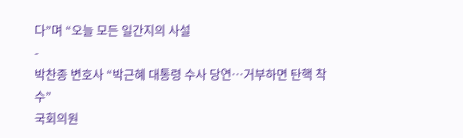다”며 “오늘 모든 일간지의 사설
-
박찬종 변호사 “박근혜 대통령 수사 당연…거부하면 탄핵 착수”
국회의원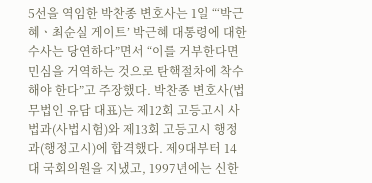5선을 역임한 박찬종 변호사는 1일 “‘박근혜ㆍ최순실 게이트’ 박근혜 대통령에 대한 수사는 당연하다”면서 “이를 거부한다면 민심을 거역하는 것으로 탄핵절차에 착수해야 한다”고 주장했다. 박찬종 변호사(법무법인 유담 대표)는 제12회 고등고시 사법과(사법시험)와 제13회 고등고시 행정과(행정고시)에 합격했다. 제9대부터 14대 국회의원을 지냈고, 1997년에는 신한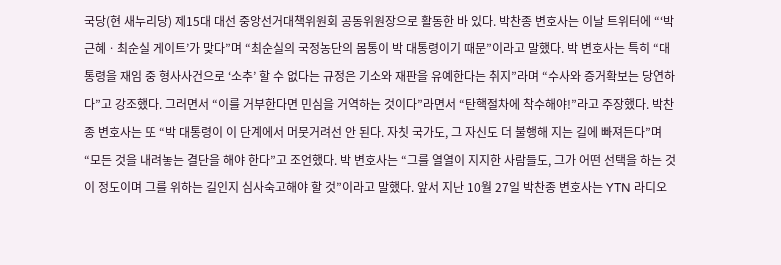국당(현 새누리당) 제15대 대선 중앙선거대책위원회 공동위원장으로 활동한 바 있다. 박찬종 변호사는 이날 트위터에 “‘박근혜ㆍ최순실 게이트’가 맞다”며 “최순실의 국정농단의 몸통이 박 대통령이기 때문”이라고 말했다. 박 변호사는 특히 “대통령을 재임 중 형사사건으로 ‘소추’ 할 수 없다는 규정은 기소와 재판을 유예한다는 취지”라며 “수사와 증거확보는 당연하다”고 강조했다. 그러면서 “이를 거부한다면 민심을 거역하는 것이다”라면서 “탄핵절차에 착수해야!”라고 주장했다. 박찬종 변호사는 또 “박 대통령이 이 단계에서 머뭇거려선 안 된다. 자칫 국가도, 그 자신도 더 불행해 지는 길에 빠져든다”며 “모든 것을 내려놓는 결단을 해야 한다”고 조언했다. 박 변호사는 “그를 열열이 지지한 사람들도, 그가 어떤 선택을 하는 것이 정도이며 그를 위하는 길인지 심사숙고해야 할 것”이라고 말했다. 앞서 지난 10월 27일 박찬종 변호사는 YTN 라디오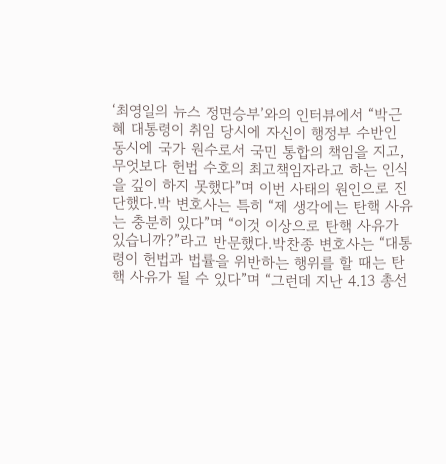‘최영일의 뉴스 정면승부’와의 인터뷰에서 “박근혜 대통령이 취임 당시에 자신이 행정부 수반인 동시에 국가 원수로서 국민 통합의 책임을 지고, 무엇보다 헌법 수호의 최고책임자라고 하는 인식을 깊이 하지 못했다”며 이번 사태의 원인으로 진단했다.박 변호사는 특히 “제 생각에는 탄핵 사유는 충분히 있다”며 “이것 이상으로 탄핵 사유가 있습니까?”라고 반문했다.박찬종 변호사는 “대통령이 헌법과 법률을 위반하는 행위를 할 때는 탄핵 사유가 될 수 있다”며 “그런데 지난 4.13 총선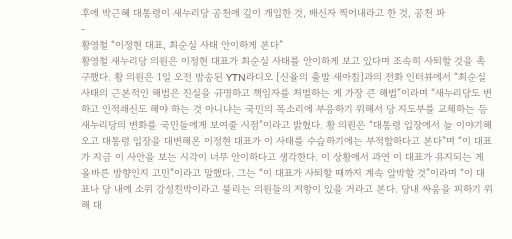후에 박근혜 대통령이 새누리당 공천에 깊이 개입한 것, 배신자 찍어내라고 한 것, 공천 파
-
황영철 “이정현 대표, 최순실 사태 안이하게 본다”
황영철 새누리당 의원은 이정현 대표가 최순실 사태를 안이하게 보고 있다며 조속히 사퇴할 것을 촉구했다. 황 의원은 1일 오전 방송된 YTN라디오 [신율의 출발 새아침]과의 전화 인터뷰에서 “최순실 사태의 근본적인 해법은 진실을 규명하고 책임자를 처벌하는 게 가장 큰 해법”이라며 “새누리당도 변하고 인적쇄신도 해야 하는 것 아니냐는 국민의 목소리에 부응하기 위해서 당 지도부를 교체하는 등 새누리당의 변화를 국민들에게 보여줄 시점”이라고 밝혔다. 황 의원은 “대통령 입장에서 늘 이야기해오고 대통령 입장을 대변해온 이정현 대표가 이 사태를 수습하기에는 부적합하다고 본다”며 “이 대표가 지금 이 사안을 보는 시각이 너무 안이하다고 생각한다. 이 상황에서 과연 이 대표가 유지되는 게 올바른 방향인지 고민”이라고 말했다. 그는 “이 대표가 사퇴할 때까지 계속 압박할 것”이라며 “이 대표나 당 내에 소위 강성친박이라고 불리는 의원들의 저항이 있을 거라고 본다. 당내 싸움을 피하기 위해 대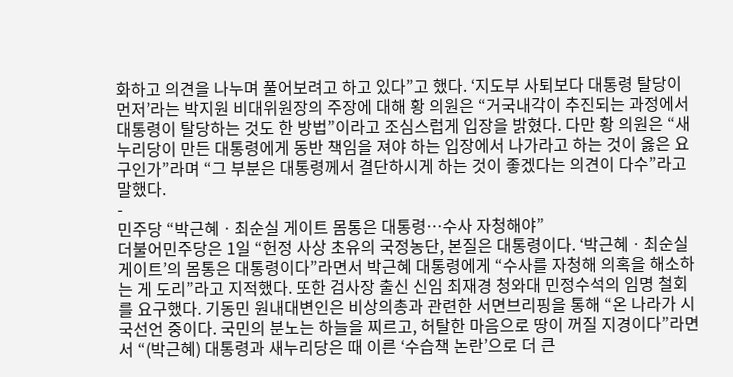화하고 의견을 나누며 풀어보려고 하고 있다”고 했다. ‘지도부 사퇴보다 대통령 탈당이 먼저’라는 박지원 비대위원장의 주장에 대해 황 의원은 “거국내각이 추진되는 과정에서 대통령이 탈당하는 것도 한 방법”이라고 조심스럽게 입장을 밝혔다. 다만 황 의원은 “새누리당이 만든 대통령에게 동반 책임을 져야 하는 입장에서 나가라고 하는 것이 옳은 요구인가”라며 “그 부분은 대통령께서 결단하시게 하는 것이 좋겠다는 의견이 다수”라고 말했다.
-
민주당 “박근혜ㆍ최순실 게이트 몸통은 대통령…수사 자청해야”
더불어민주당은 1일 “헌정 사상 초유의 국정농단, 본질은 대통령이다. ‘박근혜ㆍ최순실 게이트’의 몸통은 대통령이다”라면서 박근혜 대통령에게 “수사를 자청해 의혹을 해소하는 게 도리”라고 지적했다. 또한 검사장 출신 신임 최재경 청와대 민정수석의 임명 철회를 요구했다. 기동민 원내대변인은 비상의총과 관련한 서면브리핑을 통해 “온 나라가 시국선언 중이다. 국민의 분노는 하늘을 찌르고, 허탈한 마음으로 땅이 꺼질 지경이다”라면서 “(박근혜) 대통령과 새누리당은 때 이른 ‘수습책 논란’으로 더 큰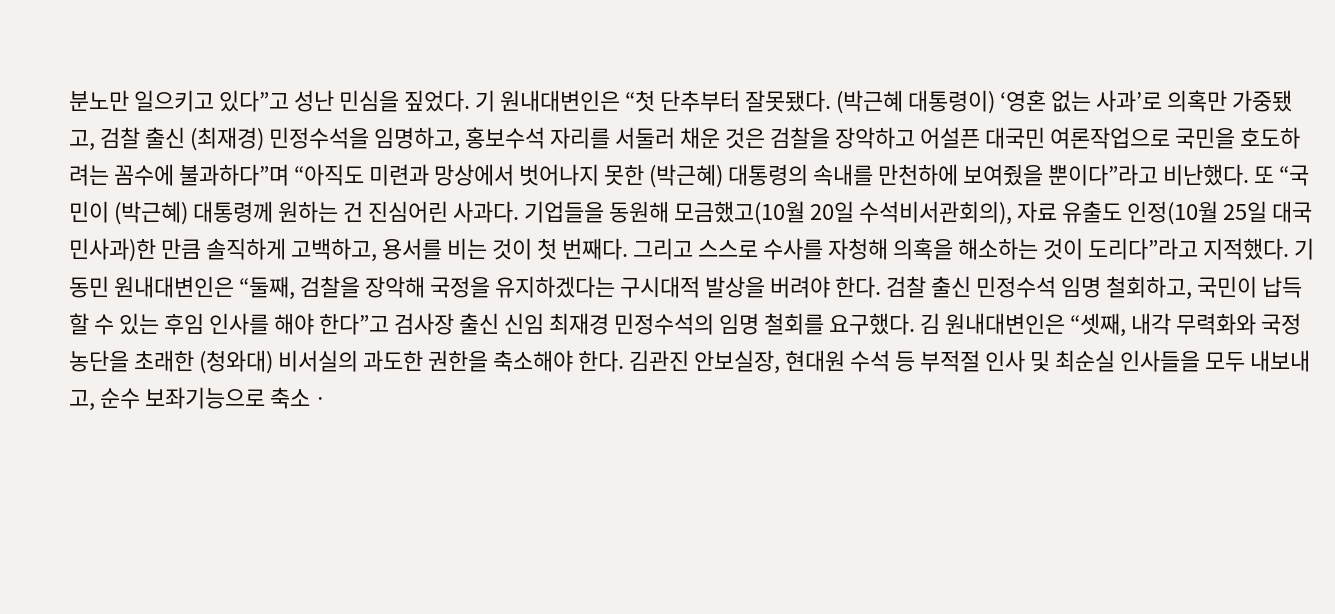분노만 일으키고 있다”고 성난 민심을 짚었다. 기 원내대변인은 “첫 단추부터 잘못됐다. (박근혜 대통령이) ‘영혼 없는 사과’로 의혹만 가중됐고, 검찰 출신 (최재경) 민정수석을 임명하고, 홍보수석 자리를 서둘러 채운 것은 검찰을 장악하고 어설픈 대국민 여론작업으로 국민을 호도하려는 꼼수에 불과하다”며 “아직도 미련과 망상에서 벗어나지 못한 (박근혜) 대통령의 속내를 만천하에 보여줬을 뿐이다”라고 비난했다. 또 “국민이 (박근혜) 대통령께 원하는 건 진심어린 사과다. 기업들을 동원해 모금했고(10월 20일 수석비서관회의), 자료 유출도 인정(10월 25일 대국민사과)한 만큼 솔직하게 고백하고, 용서를 비는 것이 첫 번째다. 그리고 스스로 수사를 자청해 의혹을 해소하는 것이 도리다”라고 지적했다. 기동민 원내대변인은 “둘째, 검찰을 장악해 국정을 유지하겠다는 구시대적 발상을 버려야 한다. 검찰 출신 민정수석 임명 철회하고, 국민이 납득할 수 있는 후임 인사를 해야 한다”고 검사장 출신 신임 최재경 민정수석의 임명 철회를 요구했다. 김 원내대변인은 “셋째, 내각 무력화와 국정농단을 초래한 (청와대) 비서실의 과도한 권한을 축소해야 한다. 김관진 안보실장, 현대원 수석 등 부적절 인사 및 최순실 인사들을 모두 내보내고, 순수 보좌기능으로 축소ㆍ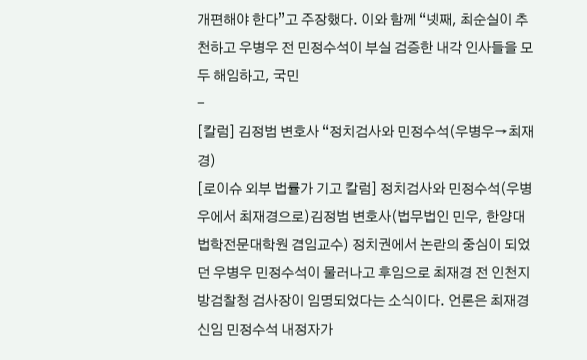개편해야 한다”고 주장했다. 이와 함께 “넷째, 최순실이 추천하고 우병우 전 민정수석이 부실 검증한 내각 인사들을 모두 해임하고, 국민
-
[칼럼] 김정범 변호사 “정치검사와 민정수석(우병우→최재경)
[로이슈 외부 법률가 기고 칼럼] 정치검사와 민정수석(우병우에서 최재경으로)김정범 변호사(법무법인 민우, 한양대 법학전문대학원 겸임교수) 정치권에서 논란의 중심이 되었던 우병우 민정수석이 물러나고 후임으로 최재경 전 인천지방검찰청 검사장이 임명되었다는 소식이다. 언론은 최재경 신임 민정수석 내정자가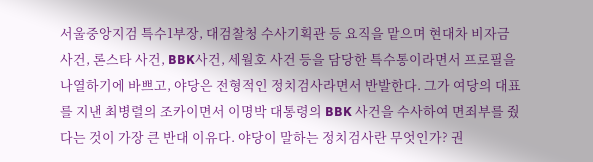서울중앙지검 특수1부장, 대검찰청 수사기획관 등 요직을 맡으며 현대차 비자금 사건, 론스타 사건, BBK사건, 세월호 사건 등을 담당한 특수통이라면서 프로필을 나열하기에 바쁘고, 야당은 전형적인 정치검사라면서 반발한다. 그가 여당의 대표를 지낸 최병렬의 조카이면서 이명박 대통령의 BBK 사건을 수사하여 면죄부를 줬다는 것이 가장 큰 반대 이유다. 야당이 말하는 정치검사란 무엇인가? 권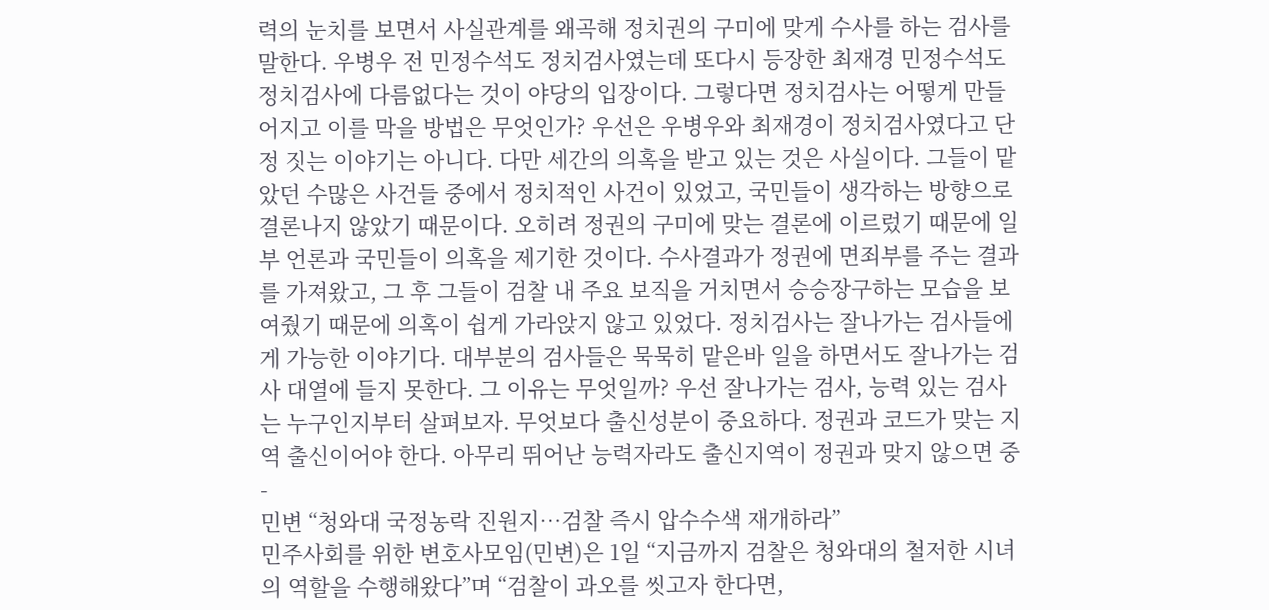력의 눈치를 보면서 사실관계를 왜곡해 정치권의 구미에 맞게 수사를 하는 검사를 말한다. 우병우 전 민정수석도 정치검사였는데 또다시 등장한 최재경 민정수석도 정치검사에 다름없다는 것이 야당의 입장이다. 그렇다면 정치검사는 어떻게 만들어지고 이를 막을 방법은 무엇인가? 우선은 우병우와 최재경이 정치검사였다고 단정 짓는 이야기는 아니다. 다만 세간의 의혹을 받고 있는 것은 사실이다. 그들이 맡았던 수많은 사건들 중에서 정치적인 사건이 있었고, 국민들이 생각하는 방향으로 결론나지 않았기 때문이다. 오히려 정권의 구미에 맞는 결론에 이르렀기 때문에 일부 언론과 국민들이 의혹을 제기한 것이다. 수사결과가 정권에 면죄부를 주는 결과를 가져왔고, 그 후 그들이 검찰 내 주요 보직을 거치면서 승승장구하는 모습을 보여줬기 때문에 의혹이 쉽게 가라앉지 않고 있었다. 정치검사는 잘나가는 검사들에게 가능한 이야기다. 대부분의 검사들은 묵묵히 맡은바 일을 하면서도 잘나가는 검사 대열에 들지 못한다. 그 이유는 무엇일까? 우선 잘나가는 검사, 능력 있는 검사는 누구인지부터 살펴보자. 무엇보다 출신성분이 중요하다. 정권과 코드가 맞는 지역 출신이어야 한다. 아무리 뛰어난 능력자라도 출신지역이 정권과 맞지 않으면 중
-
민변 “청와대 국정농락 진원지…검찰 즉시 압수수색 재개하라”
민주사회를 위한 변호사모임(민변)은 1일 “지금까지 검찰은 청와대의 철저한 시녀의 역할을 수행해왔다”며 “검찰이 과오를 씻고자 한다면,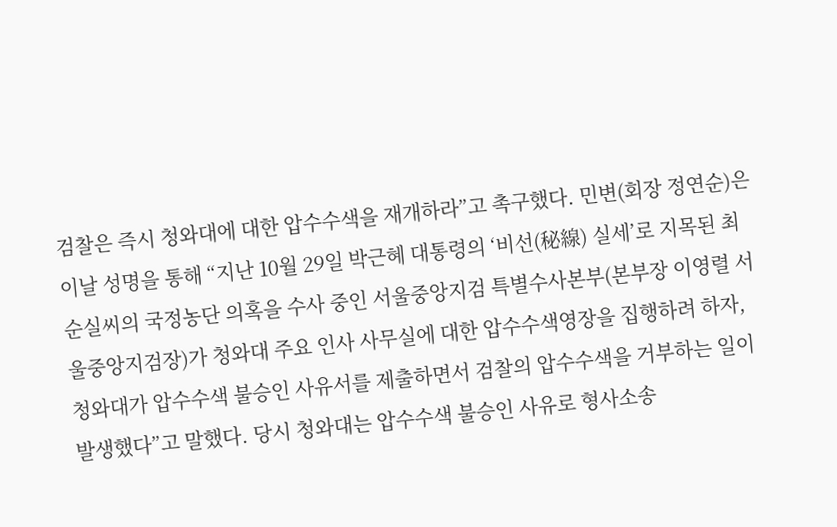검찰은 즉시 청와대에 대한 압수수색을 재개하라”고 촉구했다. 민변(회장 정연순)은 이날 성명을 통해 “지난 10월 29일 박근혜 대통령의 ‘비선(秘線) 실세’로 지목된 최순실씨의 국정농단 의혹을 수사 중인 서울중앙지검 특별수사본부(본부장 이영렬 서울중앙지검장)가 청와대 주요 인사 사무실에 대한 압수수색영장을 집행하려 하자, 청와대가 압수수색 불승인 사유서를 제출하면서 검찰의 압수수색을 거부하는 일이 발생했다”고 말했다. 당시 청와대는 압수수색 불승인 사유로 형사소송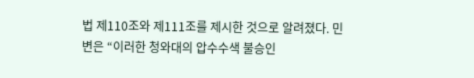법 제110조와 제111조를 제시한 것으로 알려졌다. 민변은 “이러한 청와대의 압수수색 불승인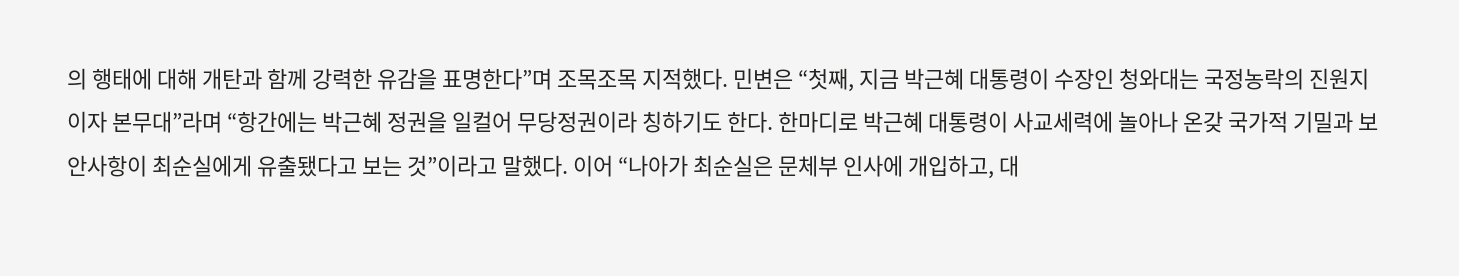의 행태에 대해 개탄과 함께 강력한 유감을 표명한다”며 조목조목 지적했다. 민변은 “첫째, 지금 박근혜 대통령이 수장인 청와대는 국정농락의 진원지이자 본무대”라며 “항간에는 박근혜 정권을 일컬어 무당정권이라 칭하기도 한다. 한마디로 박근혜 대통령이 사교세력에 놀아나 온갖 국가적 기밀과 보안사항이 최순실에게 유출됐다고 보는 것”이라고 말했다. 이어 “나아가 최순실은 문체부 인사에 개입하고, 대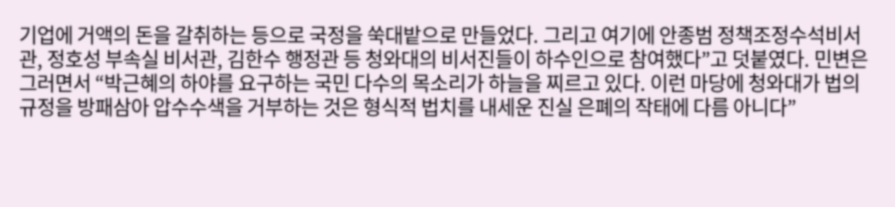기업에 거액의 돈을 갈취하는 등으로 국정을 쑥대밭으로 만들었다. 그리고 여기에 안종범 정책조정수석비서관, 정호성 부속실 비서관, 김한수 행정관 등 청와대의 비서진들이 하수인으로 참여했다”고 덧붙였다. 민변은 그러면서 “박근혜의 하야를 요구하는 국민 다수의 목소리가 하늘을 찌르고 있다. 이런 마당에 청와대가 법의 규정을 방패삼아 압수수색을 거부하는 것은 형식적 법치를 내세운 진실 은폐의 작태에 다름 아니다”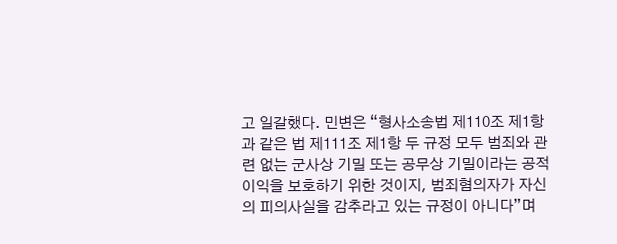고 일갈했다. 민변은 “형사소송법 제110조 제1항과 같은 법 제111조 제1항 두 규정 모두 범죄와 관련 없는 군사상 기밀 또는 공무상 기밀이라는 공적 이익을 보호하기 위한 것이지, 범죄혐의자가 자신의 피의사실을 감추라고 있는 규정이 아니다”며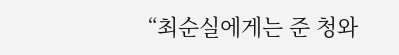“최순실에게는 준 청와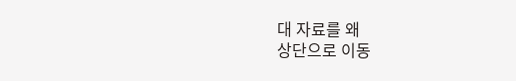대 자료를 왜
상단으로 이동